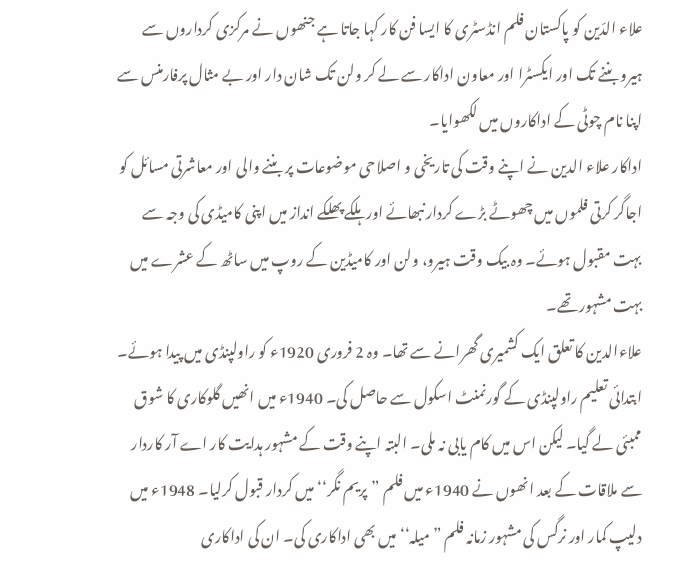علاء الدّین کو پاکستان فلم انڈسٹری کا ایسا فن کار کہا جاتا ہے جنھوں نے مرکزی کرداروں سے ہیرو بننے تک اور ایکسٹرا اور معاون اداکار سے لے کر ولن تک شان دار اور بے مثال پرفارمنس سے اپنا نام چوٹی کے اداکاروں میں لکھوایا۔
اداکار علاء الدین نے اپنے وقت کی تاریخی و اصلاحی موضوعات پر بننے والی اور معاشرتی مسائل کو اجاگر کرتی فلموں میں چھوٹے بڑے کردار نبھائے اور ہلکے پھلکے انداز میں اپنی کامیڈی کی وجہ سے بہت مقبول ہوئے۔ وہ بیک وقت ہیرو، ولن اور کامیڈین کے روپ میں ساٹھ کے عشرے میں بہت مشہور تھے۔
علاءالدین کا تعلق ایک کشمیری گھرانے سے تھا۔ وہ 2 فروری 1920ء کو راولپنڈی میں پیدا ہوئے۔ ابتدائی تعلیم راولپنڈی کے گورنمنٹ اسکول سے حاصل کی۔ 1940ء میں انھیں گلوکاری کا شوق ممبئی لے گیا۔ لیکن اس میں کام یابی نہ ملی۔ البتہ اپنے وقت کے مشہور ہدایت کار اے آر کاردار سے ملاقات کے بعد انھوں نے 1940ء میں فلم ”پریم نگر‘‘ میں کردار قبول کرلیا۔ 1948ء میں دلیپ کمار اور نرگس کی مشہور زمانہ فلم ”میلہ‘‘ میں بھی اداکاری کی۔ ان کی اداکاری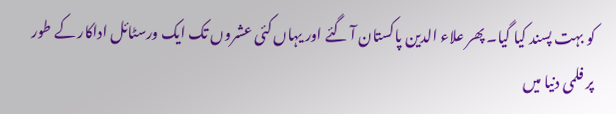کو بہت پسند کیا گیا۔ پھر علاء الدین پاکستان آ گئے اور یہاں کئی عشروں تک ایک ورسٹائل اداکار کے طور پر فلمی دنیا میں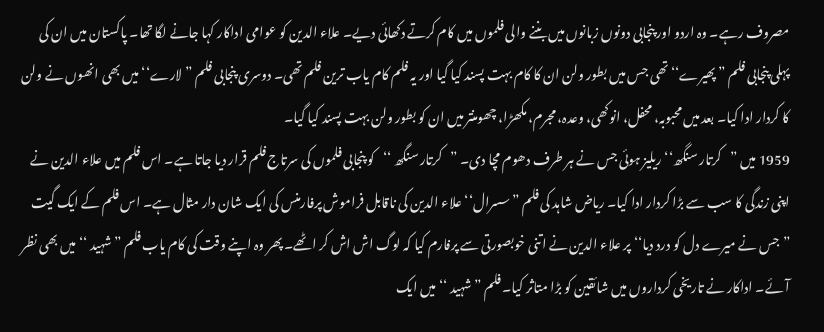مصروف رہے۔ وہ اردو اور پنجابی دونوں زبانوں میں بننے والی فلموں میں کام کرتے دکھائی دیے۔ علاء الدین کو عوامی اداکار کہا جانے لگا تھا۔ پاکستان میں ان کی پہلی پنجابی فلم ”پھیرے‘‘ تھی جس میں بطور ولن ان کا کام بہت پسند کیا گیا اور یہ فلم کام یاب ترین فلم تھی۔ دوسری پنجابی فلم ”لارے‘‘ میں بھی انھوں نے ولن کا کردار ادا کیا۔ بعد میں محبوبہ، محفل، انوکھی، وعدہ، مجرم، مکھڑا، چھومنتر میں ان کو بطور ولن بہت پسند کیا گیا۔
1959 میں ”کرتار سنگھ‘‘ ریلیز ہوئی جس نے ہر طرف دھوم مچا دی۔ ”کرتار سنگھ ‘‘کو پنجابی فلموں کی سرتاج فلم قرار دیا جاتا ہے۔ اس فلم میں علاء الدین نے اپنی زندگی کا سب سے بڑا کردار ادا کیا۔ ریاض شاہد کی فلم ”سسرال‘‘ علاء الدین کی ناقابل فراموش پرفارمنس کی ایک شان دار مثال ہے۔ اس فلم کے ایک گیت ”جس نے میرے دل کو درد دیا‘‘ پر علاء الدین نے اتنی خوبصورتی سے پرفارم کیا کہ لوگ اش اش کر اٹھے۔ پھر وہ اپنے وقت کی کام یاب فلم ”شہید ‘‘ میں بھی نظر آئے۔ اداکار نے تاریخی کرداروں میں شائقین کو بڑا متاثر کیا۔ فلم ”شہید ‘‘ میں ایک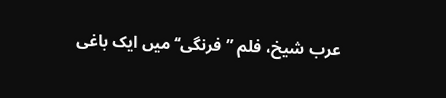عرب شیخ، فلم ”فرنگی‘‘ میں ایک باغی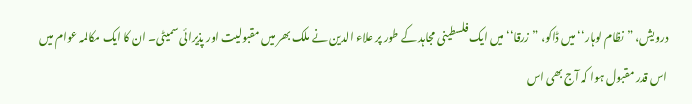درویش، ”نظام لوہار‘‘ میں ڈاکو، ”زرقا‘‘ میں ایک فلسطینی مجاہد کے طور پر علاء الدین نے ملک بھر میں مقبولیت اور پذیرائی سمیٹی۔ ان کا ایک مکالمہ عوام میں اس قدر مقبول ہوا کہ آج بھی اس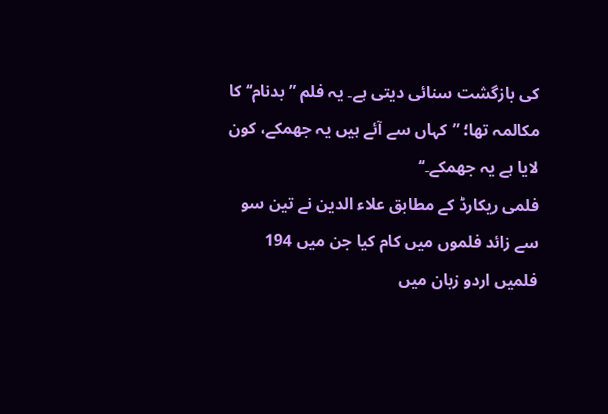کی بازگشت سنائی دیتی ہے۔ یہ فلم ”بدنام‘‘ کا مکالمہ تھا؛ ”کہاں سے آئے ہیں یہ جھمکے، کون لایا ہے یہ جھمکے۔‘‘
فلمی ریکارڈ کے مطابق علاء الدین نے تین سو سے زائد فلموں میں کام کیا جن میں 194 فلمیں اردو زبان میں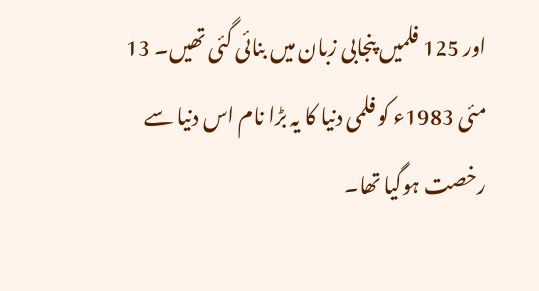اور 125 فلمیں پنجابی زبان میں بنائی گئی تھیں۔ 13 مئی 1983ء کو فلمی دنیا کا یہ بڑا نام اس دنیا سے رخصت ہوگیا تھا۔